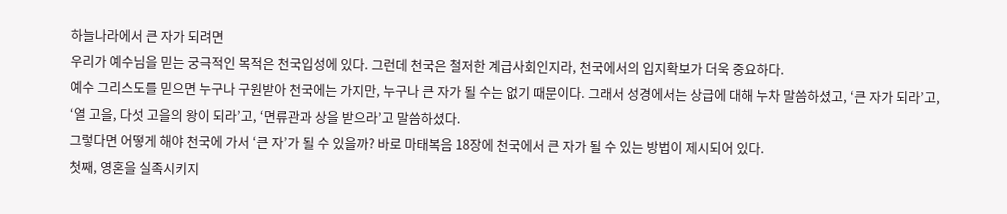하늘나라에서 큰 자가 되려면
우리가 예수님을 믿는 궁극적인 목적은 천국입성에 있다. 그런데 천국은 철저한 계급사회인지라, 천국에서의 입지확보가 더욱 중요하다.
예수 그리스도를 믿으면 누구나 구원받아 천국에는 가지만, 누구나 큰 자가 될 수는 없기 때문이다. 그래서 성경에서는 상급에 대해 누차 말씀하셨고, ‘큰 자가 되라’고, ‘열 고을, 다섯 고을의 왕이 되라’고, ‘면류관과 상을 받으라’고 말씀하셨다.
그렇다면 어떻게 해야 천국에 가서 ‘큰 자’가 될 수 있을까? 바로 마태복음 18장에 천국에서 큰 자가 될 수 있는 방법이 제시되어 있다.
첫째, 영혼을 실족시키지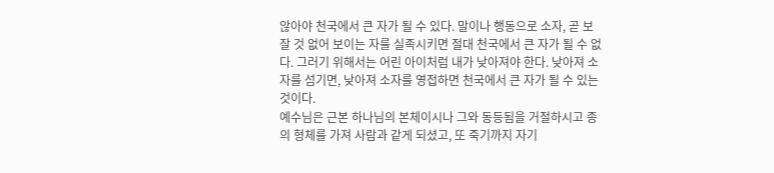않아야 천국에서 큰 자가 될 수 있다. 말이나 행동으로 소자, 곧 보잘 것 없어 보이는 자를 실족시키면 절대 천국에서 큰 자가 될 수 없다. 그러기 위해서는 어린 아이처럼 내가 낮아져야 한다. 낮아져 소자를 섬기면, 낮아져 소자를 영접하면 천국에서 큰 자가 될 수 있는 것이다.
예수님은 근본 하나님의 본체이시나 그와 동등됨을 거절하시고 종의 형체를 가져 사람과 같게 되셨고, 또 죽기까지 자기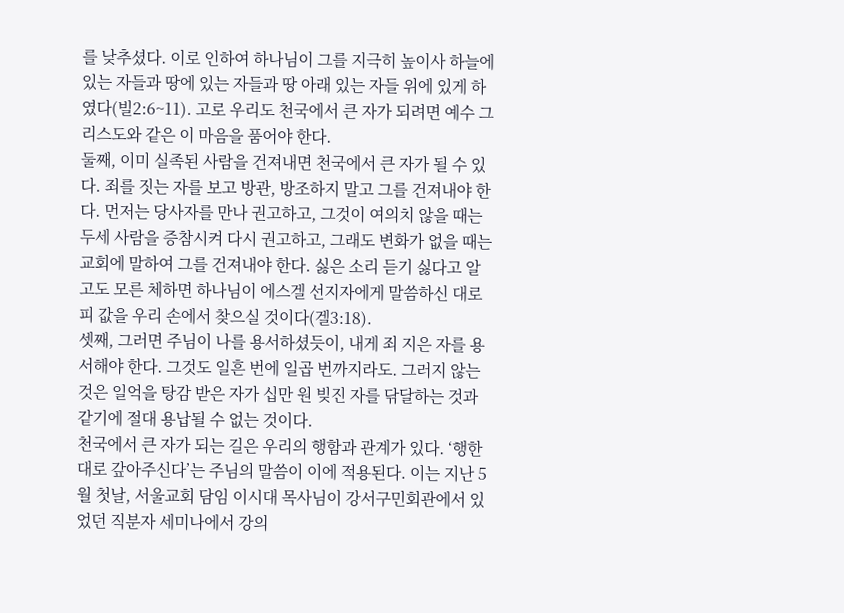를 낮추셨다. 이로 인하여 하나님이 그를 지극히 높이사 하늘에 있는 자들과 땅에 있는 자들과 땅 아래 있는 자들 위에 있게 하였다(빌2:6~11). 고로 우리도 천국에서 큰 자가 되려면 예수 그리스도와 같은 이 마음을 품어야 한다.
둘째, 이미 실족된 사람을 건져내면 천국에서 큰 자가 될 수 있다. 죄를 짓는 자를 보고 방관, 방조하지 말고 그를 건져내야 한다. 먼저는 당사자를 만나 권고하고, 그것이 여의치 않을 때는 두세 사람을 증참시켜 다시 권고하고, 그래도 변화가 없을 때는 교회에 말하여 그를 건져내야 한다. 싫은 소리 듣기 싫다고 알고도 모른 체하면 하나님이 에스겔 선지자에게 말씀하신 대로 피 값을 우리 손에서 찾으실 것이다(겔3:18).
셋째, 그러면 주님이 나를 용서하셨듯이, 내게 죄 지은 자를 용서해야 한다. 그것도 일흔 번에 일곱 번까지라도. 그러지 않는 것은 일억을 탕감 받은 자가 십만 원 빚진 자를 닦달하는 것과 같기에 절대 용납될 수 없는 것이다.
천국에서 큰 자가 되는 길은 우리의 행함과 관계가 있다. ‘행한 대로 갚아주신다’는 주님의 말씀이 이에 적용된다. 이는 지난 5월 첫날, 서울교회 담임 이시대 목사님이 강서구민회관에서 있었던 직분자 세미나에서 강의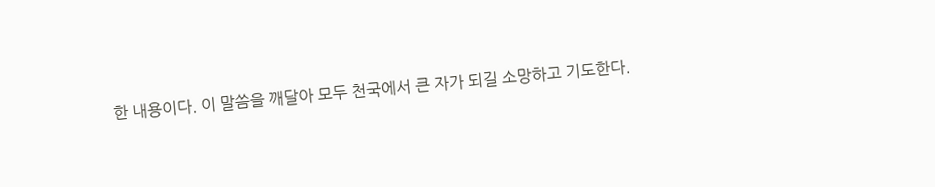한 내용이다. 이 말씀을 깨달아 모두 천국에서 큰 자가 되길 소망하고 기도한다.